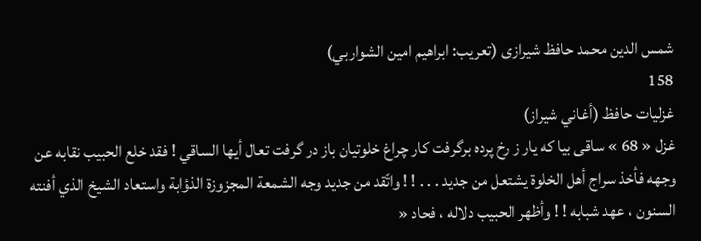شمس الدين محمد حافظ شيرازى (تعريب: ابراهيم امين الشواربي)
158
غزليات حافظ (أغاني شيراز)
غزل « 68 » ساقى بيا كه يار ز رخ پرده برگرفت كار چراغ خلوتيان باز در گرفت تعال أيها الساقي ! فقد خلع الحبيب نقابه عن وجهه فأخذ سراج أهل الخلوة يشتعل من جديد . . . ! ! واتّقد من جديد وجه الشمعة المجزوزة الذؤابة واستعاد الشيخ الذي أفنته السنون ، عهد شبابه ! ! وأظهر الحبيب دلاله ، فحاد «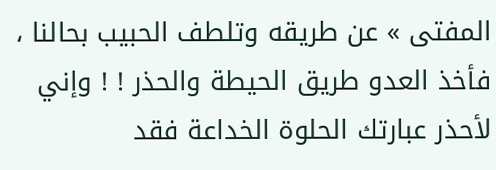المفتى » عن طريقه وتلطف الحبيب بحالنا ، فأخذ العدو طريق الحيطة والحذر ! ! وإني لأحذر عبارتك الحلوة الخداعة فقد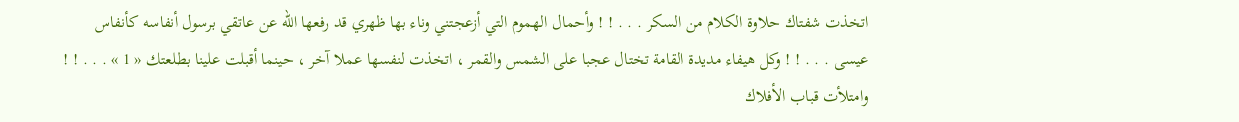اتخذت شفتاك حلاوة الكلام من السكر . . . ! ! وأحمال الهموم التي أزعجتني وناء بها ظهري قد رفعها اللّه عن عاتقي برسول أنفاسه كأنفاس عيسى . . . ! ! وكل هيفاء مديدة القامة تختال عجبا على الشمس والقمر ، اتخذت لنفسها عملا آخر ، حينما أقبلت علينا بطلعتك « 1 » . . . ! ! وامتلأت قباب الأفلاك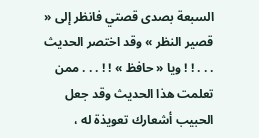السبعة بصدى قصتي فانظر إلى « قصير النظر » وقد اختصر الحديث . . . ! ! ويا « حافظ » ! ! . . . ممن تعلمت هذا الحديث وقد جعل الحبيب أشعارك تعويذة له ،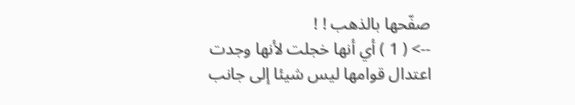صفّحها بالذهب ! !
--> ( 1 ) أي أنها خجلت لأنها وجدت اعتدال قوامها ليس شيئا إلى جانب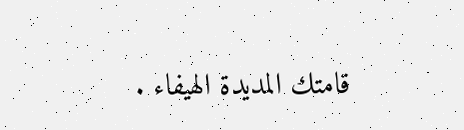قامتك المديدة الهيفاء .